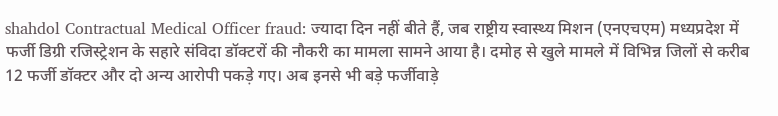shahdol Contractual Medical Officer fraud: ज्यादा दिन नहीं बीते हैं, जब राष्ट्रीय स्वास्थ्य मिशन (एनएचएम) मध्यप्रदेश में फर्जी डिग्री रजिस्ट्रेशन के सहारे संविदा डॉक्टरों की नौकरी का मामला सामने आया है। दमोह से खुले मामले में विभिन्न जिलों से करीब 12 फर्जी डॉक्टर और दो अन्य आरोपी पकड़े गए। अब इनसे भी बड़े फर्जीवाड़े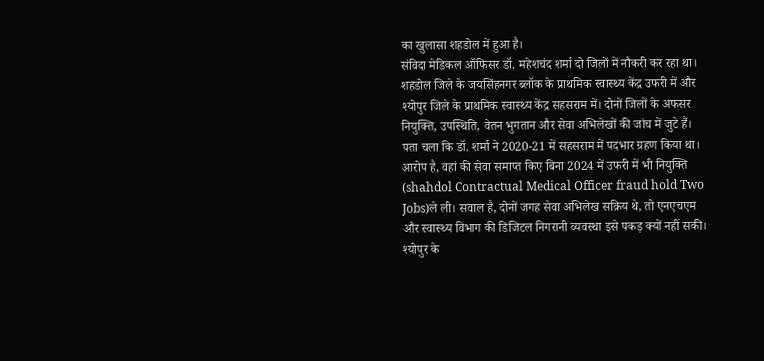का खुलासा शहडोल में हुआ है।
संविदा मेडिकल ऑफिसर डॉ. महेशचंद शर्मा दो जिलों में नौकरी कर रहा था। शहडोल जिले के जयसिंहनगर ब्लॉक के प्राथमिक स्वास्थ्य केंद्र उफरी में और श्योपुर जिले के प्राथमिक स्वास्थ्य केंद्र सहसराम में। दोनों जिलों के अफसर नियुक्ति, उपस्थिति, वेतन भुगतान और सेवा अभिलेखों की जांच में जुटे हैं। पता चला कि डॉ. शर्मा ने 2020-21 में सहसराम में पदभार ग्रहण किया था। आरोप है, वहां की सेवा समाप्त किए बिना 2024 में उफरी में भी नियुक्ति (shahdol Contractual Medical Officer fraud hold Two Jobs)ले ली। सवाल है, दोनों जगह सेवा अभिलेख सक्रिय थे, तो एनएचएम और स्वास्थ्य विभाग की डिजिटल निगरानी व्यवस्था इसे पकड़ क्यों नहीं सकी।
श्योपुर के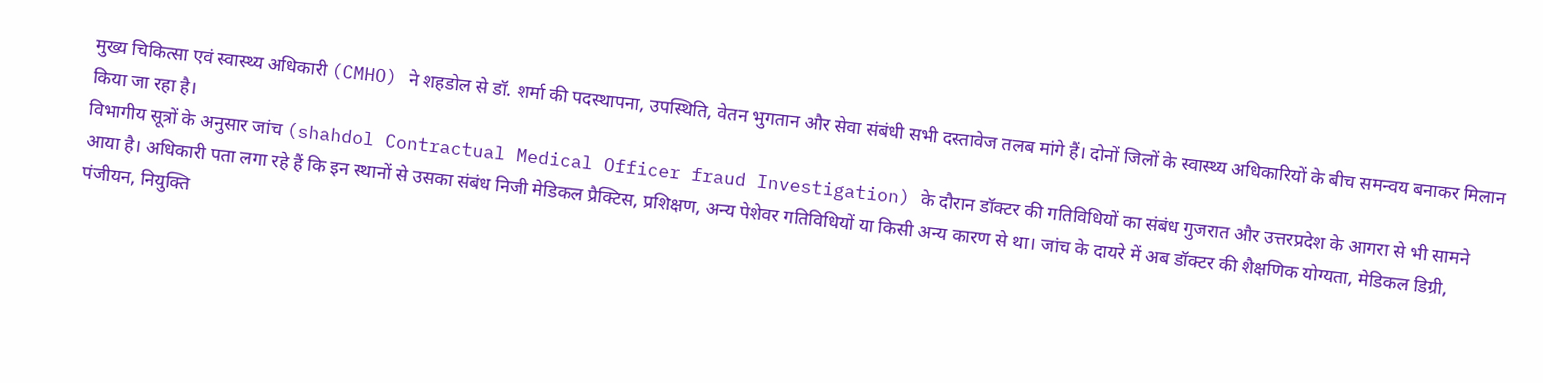मुख्य चिकित्सा एवं स्वास्थ्य अधिकारी (CMHO) ने शहडोल से डॉ. शर्मा की पदस्थापना, उपस्थिति, वेतन भुगतान और सेवा संबंधी सभी दस्तावेज तलब मांगे हैं। दोनों जिलों के स्वास्थ्य अधिकारियों के बीच समन्वय बनाकर मिलान किया जा रहा है।
विभागीय सूत्रों के अनुसार जांच (shahdol Contractual Medical Officer fraud Investigation) के दौरान डॉक्टर की गतिविधियों का संबंध गुजरात और उत्तरप्रदेश के आगरा से भी सामने आया है। अधिकारी पता लगा रहे हैं कि इन स्थानों से उसका संबंध निजी मेडिकल प्रैक्टिस, प्रशिक्षण, अन्य पेशेवर गतिविधियों या किसी अन्य कारण से था। जांच के दायरे में अब डॉक्टर की शैक्षणिक योग्यता, मेडिकल डिग्री, पंजीयन, नियुक्ति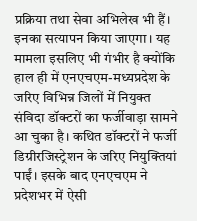प्रक्रिया तथा सेवा अभिलेख भी हैं। इनका सत्यापन किया जाएगा। यह मामला इसलिए भी गंभीर है क्योंकि हाल ही में एनएचएम-मध्यप्रदेश के जरिए विभिन्न जिलों में नियुक्त संविदा डॉक्टरों का फर्जीवाड़ा सामने आ चुका है। कथित डॉक्टरों ने फर्जी डिग्रीरजिस्ट्रेशन के जरिए नियुक्तियां पाईं। इसके बाद एनएचएम ने प्रदेशभर में ऐसी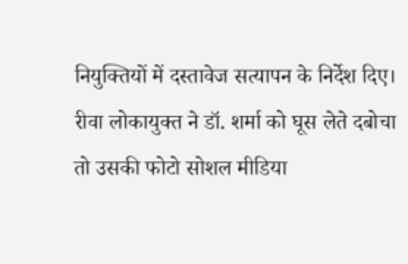नियुक्तियों में दस्तावेज सत्यापन के निर्देश दिए।
रीवा लोकायुक्त ने डॉ. शर्मा को घूस लेते दबोचा तो उसकी फोटो सोशल मीडिया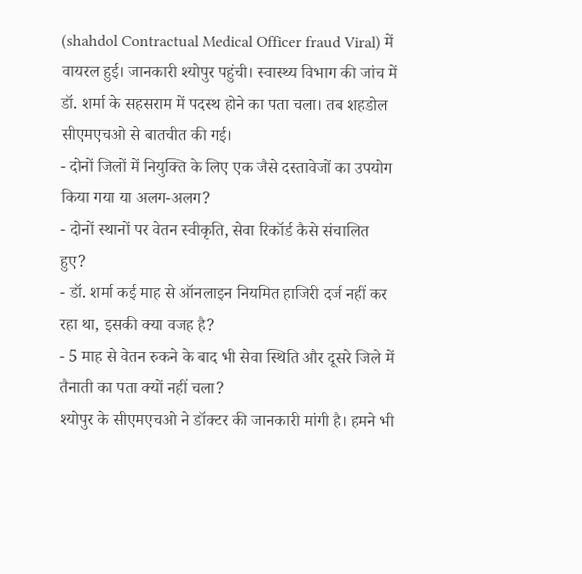(shahdol Contractual Medical Officer fraud Viral) में वायरल हुई। जानकारी श्योपुर पहुंची। स्वास्थ्य विभाग की जांच में डॉ. शर्मा के सहसराम में पदस्थ होने का पता चला। तब शहडोल सीएमएचओ से बातचीत की गई।
- दोनों जिलों में नियुक्ति के लिए एक जैसे दस्तावेजों का उपयोग किया गया या अलग-अलग?
- दोनों स्थानों पर वेतन स्वीकृति, सेवा रिकॉर्ड कैसे संचालित हुए?
- डॉ. शर्मा कई माह से ऑनलाइन नियमित हाजिरी दर्ज नहीं कर रहा था, इसकी क्या वजह है?
- 5 माह से वेतन रुकने के बाद भी सेवा स्थिति और दूसरे जिले में तैनाती का पता क्यों नहीं चला?
श्योपुर के सीएमएचओ ने डॉक्टर की जानकारी मांगी है। हमने भी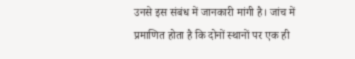उनसे इस संबंध में जानकारी मांगी है। जांच में प्रमाणित होता है कि दोनों स्थानों पर एक ही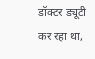डॉक्टर ड्यूटी कर रहा था,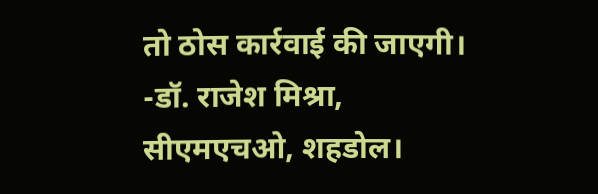तो ठोस कार्रवाई की जाएगी।
-डॉ. राजेश मिश्रा, सीएमएचओ, शहडोल।